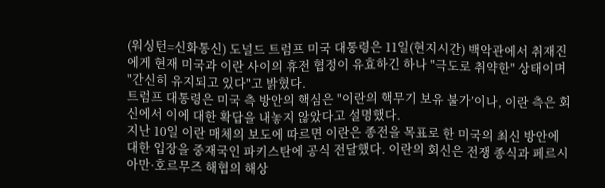(워싱턴=신화통신) 도널드 트럼프 미국 대통령은 11일(현지시간) 백악관에서 취재진에게 현재 미국과 이란 사이의 휴전 협정이 유효하긴 하나 "극도로 취약한" 상태이며 "간신히 유지되고 있다"고 밝혔다.
트럼프 대통령은 미국 측 방안의 핵심은 "이란의 핵무기 보유 불가’이나, 이란 측은 회신에서 이에 대한 확답을 내놓지 않았다고 설명했다.
지난 10일 이란 매체의 보도에 따르면 이란은 종전을 목표로 한 미국의 최신 방안에 대한 입장을 중재국인 파키스탄에 공식 전달했다. 이란의 회신은 전쟁 종식과 페르시아만·호르무즈 해협의 해상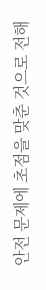안전 문제에 초점을 맞춘 것으로 전해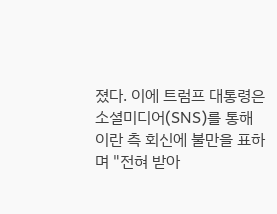졌다. 이에 트럼프 대통령은 소셜미디어(SNS)를 통해 이란 측 회신에 불만을 표하며 "전혀 받아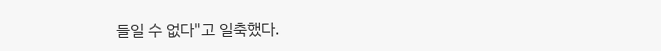들일 수 없다"고 일축했다.